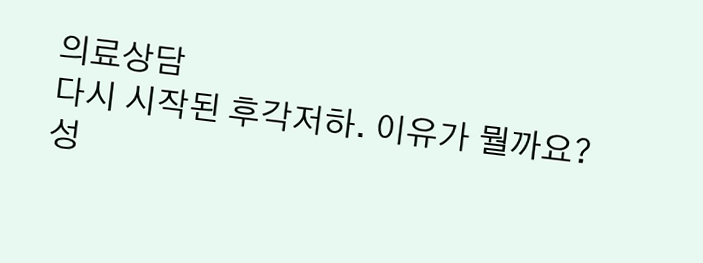의료상담
다시 시작된 후각저하. 이유가 뭘까요?
성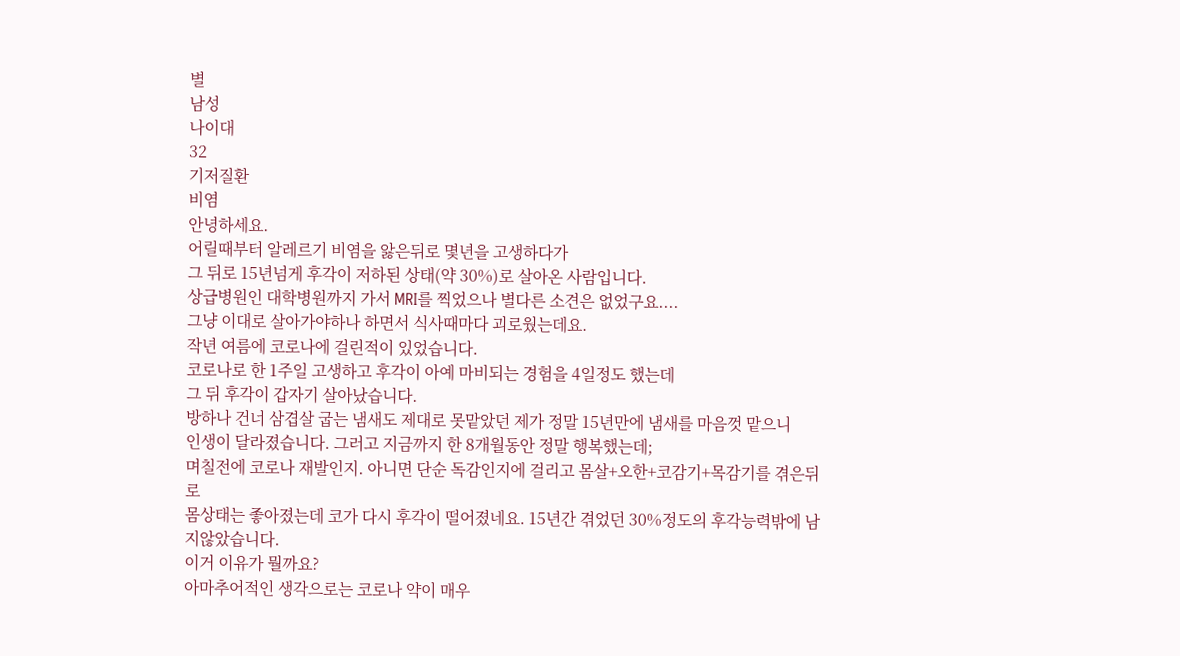별
남성
나이대
32
기저질환
비염
안녕하세요.
어릴때부터 알레르기 비염을 앓은뒤로 몇년을 고생하다가
그 뒤로 15년넘게 후각이 저하된 상태(약 30%)로 살아온 사람입니다.
상급병원인 대학병원까지 가서 MRI를 찍었으나 별다른 소견은 없었구요....
그냥 이대로 살아가야하나 하면서 식사때마다 괴로웠는데요.
작년 여름에 코로나에 걸린적이 있었습니다.
코로나로 한 1주일 고생하고 후각이 아예 마비되는 경험을 4일정도 했는데
그 뒤 후각이 갑자기 살아났습니다.
방하나 건너 삼겹살 굽는 냄새도 제대로 못맡았던 제가 정말 15년만에 냄새를 마음껏 맡으니
인생이 달라졌습니다. 그러고 지금까지 한 8개월동안 정말 행복했는데;
며칠전에 코로나 재발인지. 아니면 단순 독감인지에 걸리고 몸살+오한+코감기+목감기를 겪은뒤로
몸상태는 좋아졌는데 코가 다시 후각이 떨어졌네요. 15년간 겪었던 30%정도의 후각능력밖에 남지않았습니다.
이거 이유가 뭘까요?
아마추어적인 생각으로는 코로나 약이 매우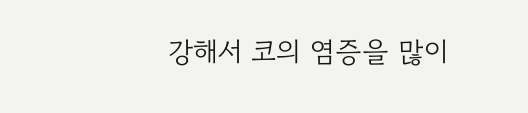강해서 코의 염증을 많이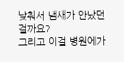낮춰서 냄새가 안났던 걸까요?
그리고 이걸 병원에가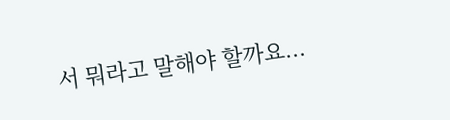서 뭐라고 말해야 할까요...